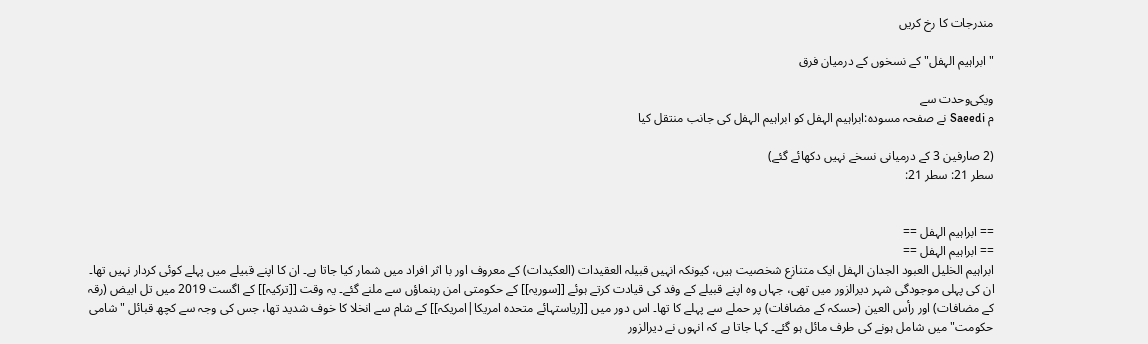مندرجات کا رخ کریں

"ابراہیم الہفل" کے نسخوں کے درمیان فرق

ویکی‌وحدت سے
م Saeedi نے صفحہ مسودہ:ابراہیم الہفل کو ابراہیم الہفل کی جانب منتقل کیا

(2 صارفین 3 کے درمیانی نسخے نہیں دکھائے گئے)
سطر 21: سطر 21:


== ابراہیم الہفل ==
== ابراہیم الہفل ==
ابراہیم الخلیل العبود الجدان الہفل ایک متنازع شخصیت ہیں، کیونکہ انہیں قبیلہ العقیدات (العکیدات) کے معروف اور با اثر افراد میں شمار کیا جاتا ہے۔ ان کا اپنے قبیلے میں پہلے کوئی کردار نہیں تھا۔ ان کی پہلی موجودگی شہر دیرالزور میں تھی، جہاں وہ اپنے قبیلے کے وفد کی قیادت کرتے ہوئے [[سوریہ]] کے حکومتی امن رہنماؤں سے ملنے گئے۔ یہ وقت [[ترکیہ]] کے اگست 2019 میں تل ابیض (رقہ کے مضافات) اور رأس العین (حسکہ کے مضافات) پر حملے سے پہلے کا تھا۔ اس دور میں [[ریاستہائے متحدہ امریکا|امریکہ]] کے شام سے انخلا کا خوف شدید تھا، جس کی وجہ سے کچھ قبائل "شامی حکومت" میں شامل ہونے کی طرف مائل ہو گئے۔ کہا جاتا ہے کہ انہوں نے دیرالزور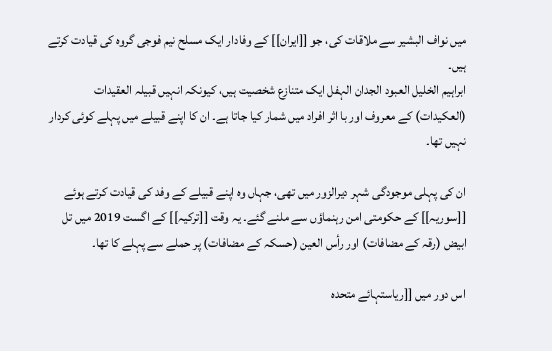میں نواف البشیر سے ملاقات کی، جو [[ایران]] کے وفادار ایک مسلح نیم فوجی گروہ کی قیادت کرتے ہیں۔
ابراہیم الخلیل العبود الجدان الہفل ایک متنازع شخصیت ہیں، کیونکہ انہیں قبیلہ العقیدات (العکیدات) کے معروف اور با اثر افراد میں شمار کیا جاتا ہے۔ ان کا اپنے قبیلے میں پہلے کوئی کردار نہیں تھا۔

ان کی پہلی موجودگی شہر دیرالزور میں تھی، جہاں وہ اپنے قبیلے کے وفد کی قیادت کرتے ہوئے [[سوریہ]] کے حکومتی امن رہنماؤں سے ملنے گئے۔ یہ وقت [[ترکیہ]] کے اگست 2019 میں تل ابیض (رقہ کے مضافات) اور رأس العین (حسکہ کے مضافات) پر حملے سے پہلے کا تھا۔

اس دور میں [[ریاستہائے متحدہ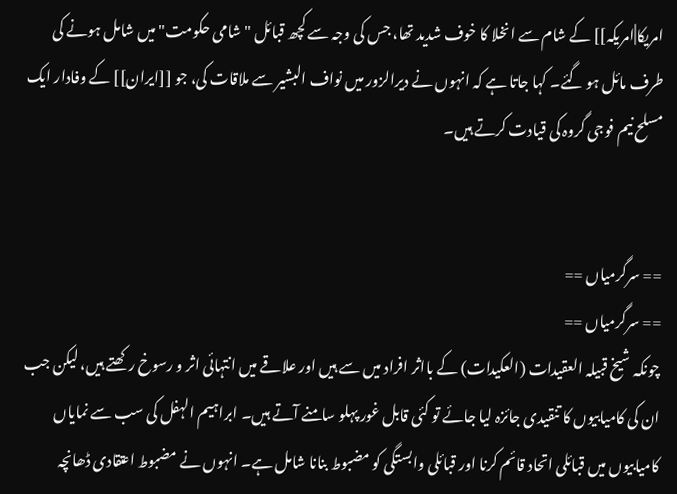امریکا|امریکہ]] کے شام سے انخلا کا خوف شدید تھا، جس کی وجہ سے کچھ قبائل "شامی حکومت" میں شامل ہونے کی طرف مائل ہو گئے۔ کہا جاتا ہے کہ انہوں نے دیرالزور میں نواف البشیر سے ملاقات کی، جو [[ایران]] کے وفادار ایک مسلح نیم فوجی گروہ کی قیادت کرتے ہیں۔


== سرگرمیاں ==
== سرگرمیاں ==
چونکہ شیخ قبیلہ العقیدات (العکیدات) کے بااثر افراد میں سے ہیں اور علاقے میں انتہائی اثر و رسوخ رکھتے ہیں، لیکن جب ان کی کامیابیوں کا تنقیدی جائزہ لیا جائے تو کئی قابل غور پہلو سامنے آتے ہیں۔ ابراہیم الہفل کی سب سے نمایاں کامیابیوں میں قبائلی اتحاد قائم کرنا اور قبائلی وابستگی کو مضبوط بنانا شامل ہے۔ انہوں نے مضبوط اعتقادی ڈھانچہ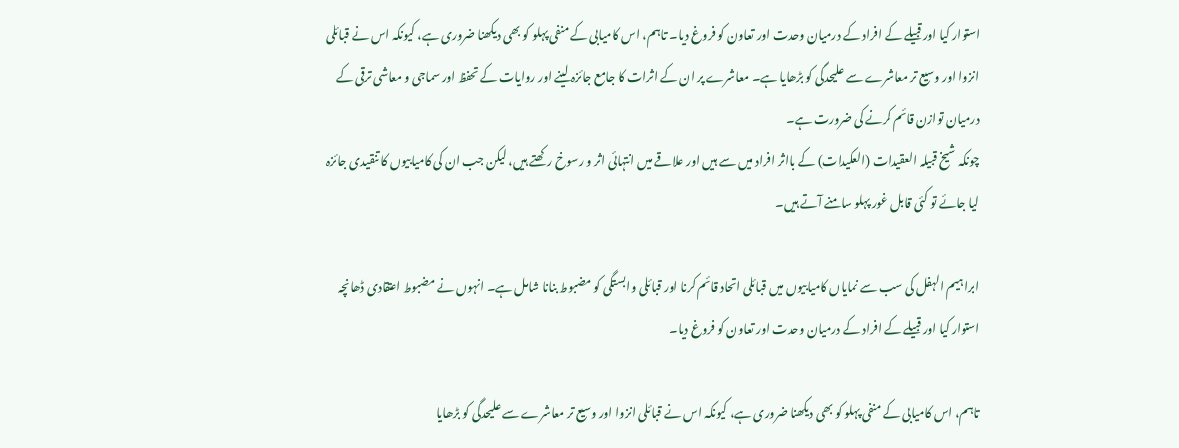استوار کیا اور قبیلے کے افراد کے درمیان وحدت اور تعاون کو فروغ دیا۔ تاہم، اس کامیابی کے منفی پہلو کو بھی دیکھنا ضروری ہے، کیونکہ اس نے قبائلی انزوا اور وسیع تر معاشرے سے علیحدگی کو بڑھایا ہے۔ معاشرے پر ان کے اثرات کا جامع جائزہ لینے اور روایات کے تحفظ اور سماجی و معاشی ترقی کے درمیان توازن قائم کرنے کی ضرورت ہے۔
چونکہ شیخ قبیلہ العقیدات (العکیدات) کے بااثر افراد میں سے ہیں اور علاقے میں انتہائی اثر و رسوخ رکھتے ہیں، لیکن جب ان کی کامیابیوں کا تنقیدی جائزہ لیا جائے تو کئی قابل غور پہلو سامنے آتے ہیں۔

ابراہیم الہفل کی سب سے نمایاں کامیابیوں میں قبائلی اتحاد قائم کرنا اور قبائلی وابستگی کو مضبوط بنانا شامل ہے۔ انہوں نے مضبوط اعتقادی ڈھانچہ استوار کیا اور قبیلے کے افراد کے درمیان وحدت اور تعاون کو فروغ دیا۔

تاہم، اس کامیابی کے منفی پہلو کو بھی دیکھنا ضروری ہے، کیونکہ اس نے قبائلی انزوا اور وسیع تر معاشرے سے علیحدگی کو بڑھایا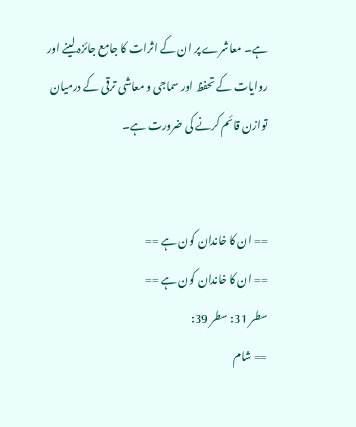ہے۔ معاشرے پر ان کے اثرات کا جامع جائزہ لینے اور روایات کے تحفظ اور سماجی و معاشی ترقی کے درمیان توازن قائم کرنے کی ضرورت ہے۔


== ان کا خاندان کون ہے ==
== ان کا خاندان کون ہے ==
سطر 31: سطر 39:
== شام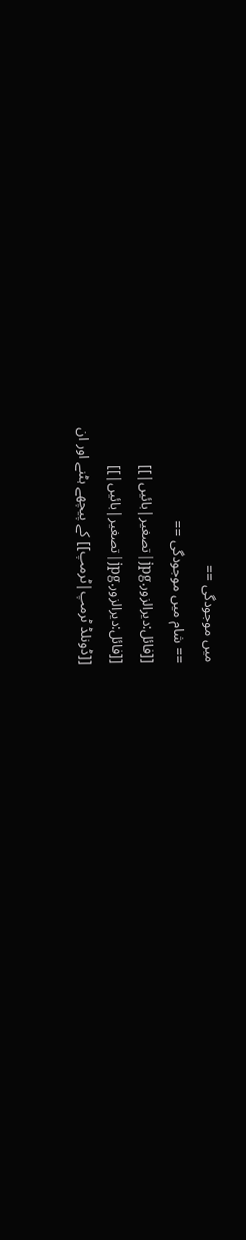میں موجودگی ==
== شام میں موجودگی ==
[[فائل:دیرالزور.jpg|تصغیر|بائیں|]]
[[فائل:دیرالزور.jpg|تصغیر|بائیں|]]
[[ڈونلڈ ٹرمپ|ٹرمپ]] کے پیچھے ہٹنے اور ان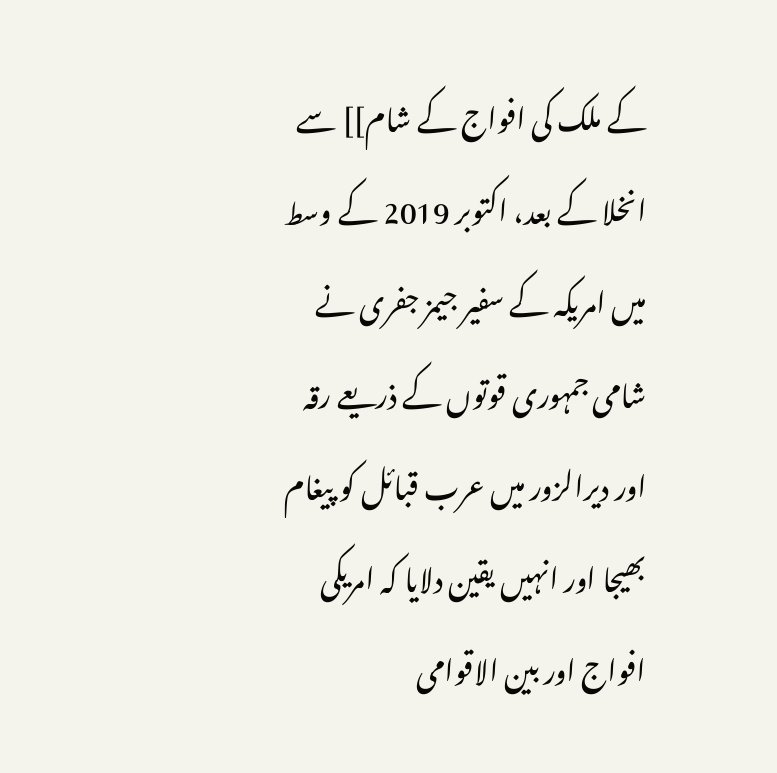کے ملک کی افواج کے شام]] سے انخلا کے بعد، اکتوبر 2019 کے وسط میں امریکہ کے سفیر جیمز جفری نے شامی جمہوری قوتوں کے ذریعے رقہ اور دیرالزور میں عرب قبائل کو پیغام بھیجا اور انہیں یقین دلایا کہ امریکی افواج اور بین الاقوامی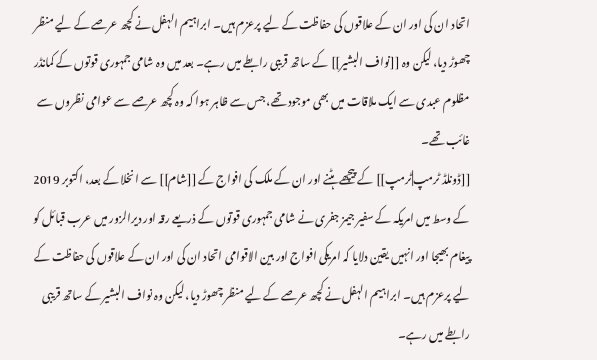اتحاد ان کی اور ان کے علاقوں کی حفاظت کے لیے پرعزم ہیں۔ ابراہیم الہفل نے کچھ عرصے کے لیے منظر چھوڑ دیا، لیکن وہ [[نواف البشیر]] کے ساتھ قریبی رابطے میں رہے۔ بعد میں وہ شامی جمہوری قوتوں کے کمانڈر مظلوم عبدی سے ایک ملاقات میں بھی موجود تھے، جس سے ظاہر ہوا کہ وہ کچھ عرصے سے عوامی نظروں سے غائب تھے۔
[[ڈونلڈ ٹرمپ|ٹرمپ]] کے پیچھے ہٹنے اور ان کے ملک کی افواج کے [[شام]] سے انخلا کے بعد، اکتوبر 2019 کے وسط میں امریکہ کے سفیر جیمز جفری نے شامی جمہوری قوتوں کے ذریعے رقہ اور دیرالزور میں عرب قبائل کو پیغام بھیجا اور انہیں یقین دلایا کہ امریکی افواج اور بین الاقوامی اتحاد ان کی اور ان کے علاقوں کی حفاظت کے لیے پرعزم ہیں۔ ابراہیم الہفل نے کچھ عرصے کے لیے منظر چھوڑ دیا، لیکن وہ نواف البشیر کے ساتھ قریبی رابطے میں رہے۔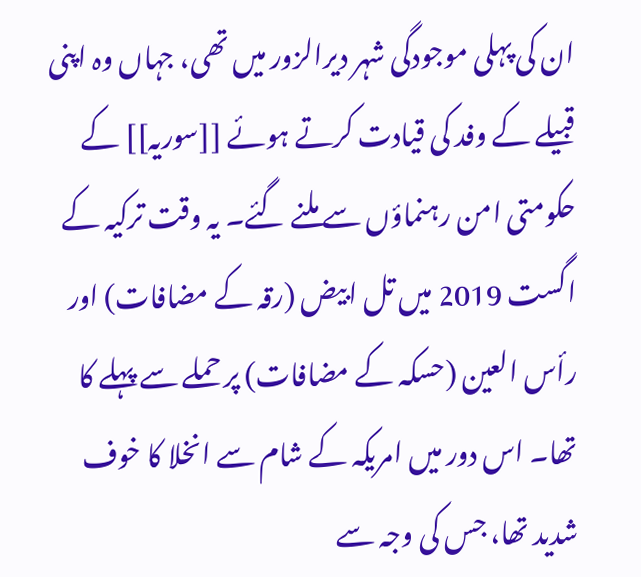ان کی پہلی موجودگی شہر دیرالزور میں تھی، جہاں وہ اپنی قبیلے کے وفد کی قیادت کرتے ہوئے [[سوریہ]] کے حکومتی امن رہنماؤں سے ملنے گئے۔ یہ وقت ترکیہ کے اگست 2019 میں تل ابیض (رقہ کے مضافات) اور رأس العین (حسکہ کے مضافات) پر حملے سے پہلے کا تھا۔ اس دور میں امریکہ کے شام سے انخلا کا خوف شدید تھا، جس کی وجہ سے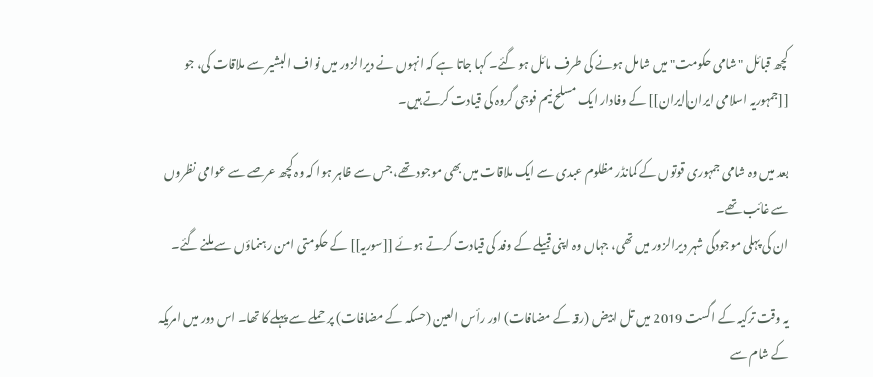کچھ قبائل "شامی حکومت" میں شامل ہونے کی طرف مائل ہو گئے۔ کہا جاتا ہے کہ انہوں نے دیرالزور میں نواف البشیر سے ملاقات کی، جو [[جمہوریہ اسلامی ایران|ایران]] کے وفادار ایک مسلح نیم فوجی گروہ کی قیادت کرتے ہیں۔

بعد میں وہ شامی جمہوری قوتوں کے کمانڈر مظلوم عبدی سے ایک ملاقات میں بھی موجود تھے، جس سے ظاہر ہوا کہ وہ کچھ عرصے سے عوامی نظروں سے غائب تھے۔
ان کی پہلی موجودگی شہر دیرالزور میں تھی، جہاں وہ اپنی قبیلے کے وفد کی قیادت کرتے ہوئے [[سوریہ]] کے حکومتی امن رہنماؤں سے ملنے گئے۔

یہ وقت ترکیہ کے اگست 2019 میں تل ابیض (رقہ کے مضافات) اور رأس العین (حسکہ کے مضافات) پر حملے سے پہلے کا تھا۔ اس دور میں امریکہ کے شام سے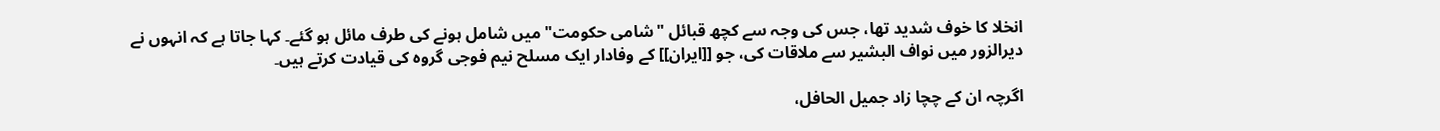انخلا کا خوف شدید تھا، جس کی وجہ سے کچھ قبائل "شامی حکومت" میں شامل ہونے کی طرف مائل ہو گئے۔ کہا جاتا ہے کہ انہوں نے دیرالزور میں نواف البشیر سے ملاقات کی، جو [[ایران]] کے وفادار ایک مسلح نیم فوجی گروہ کی قیادت کرتے ہیں۔

اگرچہ ان کے چچا زاد جمیل الحافل،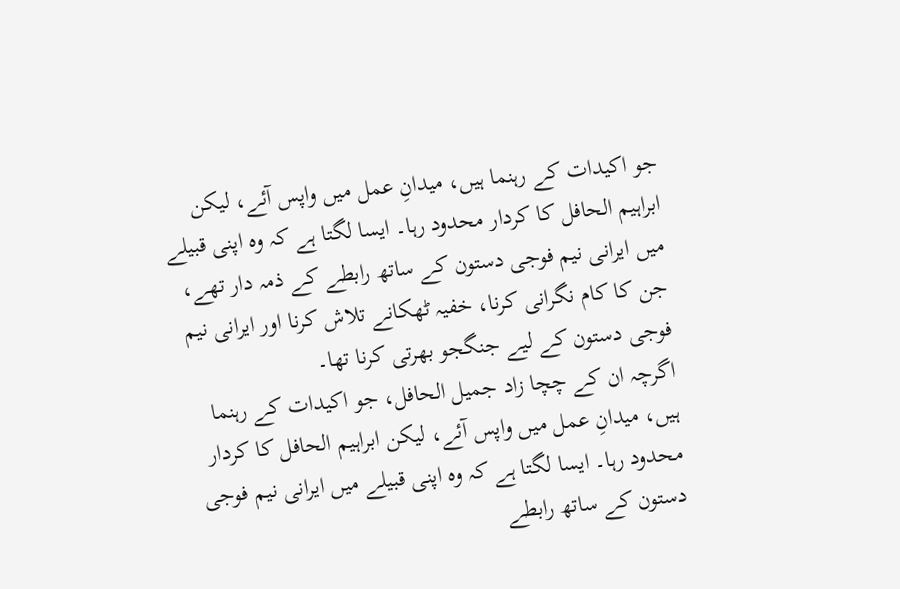جو اکیدات کے رہنما ہیں، میدانِ عمل میں واپس آئے، لیکن ابراہیم الحافل کا کردار محدود رہا۔ ایسا لگتا ہے کہ وہ اپنی قبیلے میں ایرانی نیم فوجی دستون کے ساتھ رابطے کے ذمہ دار تھے، جن کا کام نگرانی کرنا، خفیہ ٹھکانے تلاش کرنا اور ایرانی نیم فوجی دستون کے لیے جنگجو بھرتی کرنا تھا۔
اگرچہ ان کے چچا زاد جمیل الحافل، جو اکیدات کے رہنما ہیں، میدانِ عمل میں واپس آئے، لیکن ابراہیم الحافل کا کردار محدود رہا۔ ایسا لگتا ہے کہ وہ اپنی قبیلے میں ایرانی نیم فوجی دستون کے ساتھ رابطے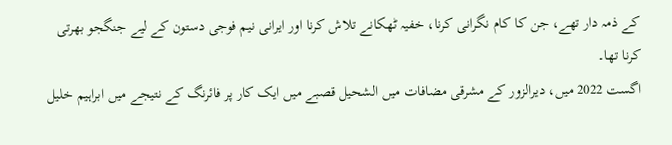کے ذمہ دار تھے، جن کا کام نگرانی کرنا، خفیہ ٹھکانے تلاش کرنا اور ایرانی نیم فوجی دستون کے لیے جنگجو بھرتی کرنا تھا۔
اگست 2022 میں، دیرالزور کے مشرقی مضافات میں الشحیل قصبے میں ایک کار پر فائرنگ کے نتیجے میں ابراہیم خلیل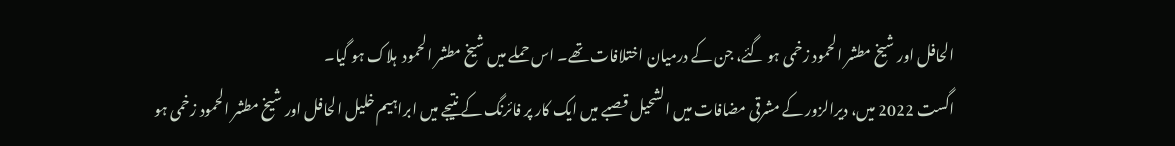الحافل اور شیخ مطشر الحمود زخمی ہو گئے، جن کے درمیان اختلافات تھے۔ اس حملے میں شیخ مطشر الحمود  ہلاک ہو گیا۔
اگست 2022 میں، دیرالزور کے مشرقی مضافات میں الشحیل قصبے میں ایک کار پر فائرنگ کے نتیجے میں ابراہیم خلیل الحافل اور شیخ مطشر الحمود زخمی ہو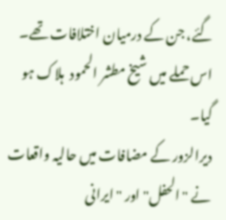گئے، جن کے درمیان اختلافات تھے۔ اس حملے میں شیخ مطشر الحمود  ہلاک ہو گیا۔
دیرالزور کے مضافات میں حالیہ واقعات نے "الحفل" اور "ایرانی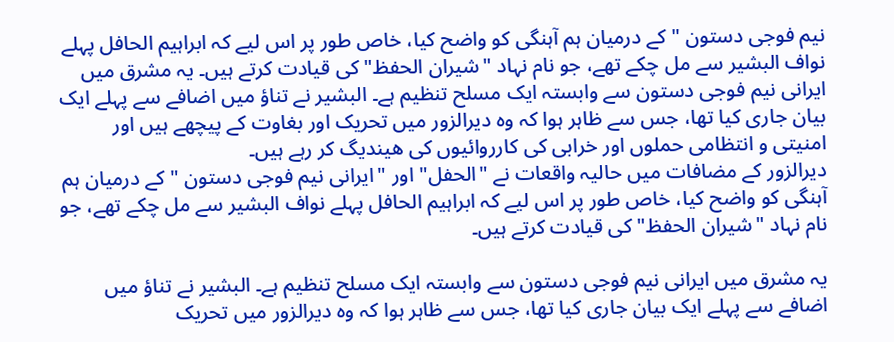نیم فوجی دستون " کے درمیان ہم آہنگی کو واضح کیا، خاص طور پر اس لیے کہ ابراہیم الحافل پہلے نواف البشیر سے مل چکے تھے، جو نام نہاد "شیران الحفظ" کی قیادت کرتے ہیں۔ یہ مشرق میں ایرانی نیم فوجی دستون سے وابستہ ایک مسلح تنظیم ہے۔ البشیر نے تناؤ میں اضافے سے پہلے ایک بیان جاری کیا تھا، جس سے ظاہر ہوا کہ وہ دیرالزور میں تحریک اور بغاوت کے پیچھے ہیں اور امنیتی و انتظامی حملوں اور خرابی کی کارروائیوں کی هیندیگ کر رہے ہیں۔
دیرالزور کے مضافات میں حالیہ واقعات نے "الحفل" اور "ایرانی نیم فوجی دستون " کے درمیان ہم آہنگی کو واضح کیا، خاص طور پر اس لیے کہ ابراہیم الحافل پہلے نواف البشیر سے مل چکے تھے، جو نام نہاد "شیران الحفظ" کی قیادت کرتے ہیں۔

یہ مشرق میں ایرانی نیم فوجی دستون سے وابستہ ایک مسلح تنظیم ہے۔ البشیر نے تناؤ میں اضافے سے پہلے ایک بیان جاری کیا تھا، جس سے ظاہر ہوا کہ وہ دیرالزور میں تحریک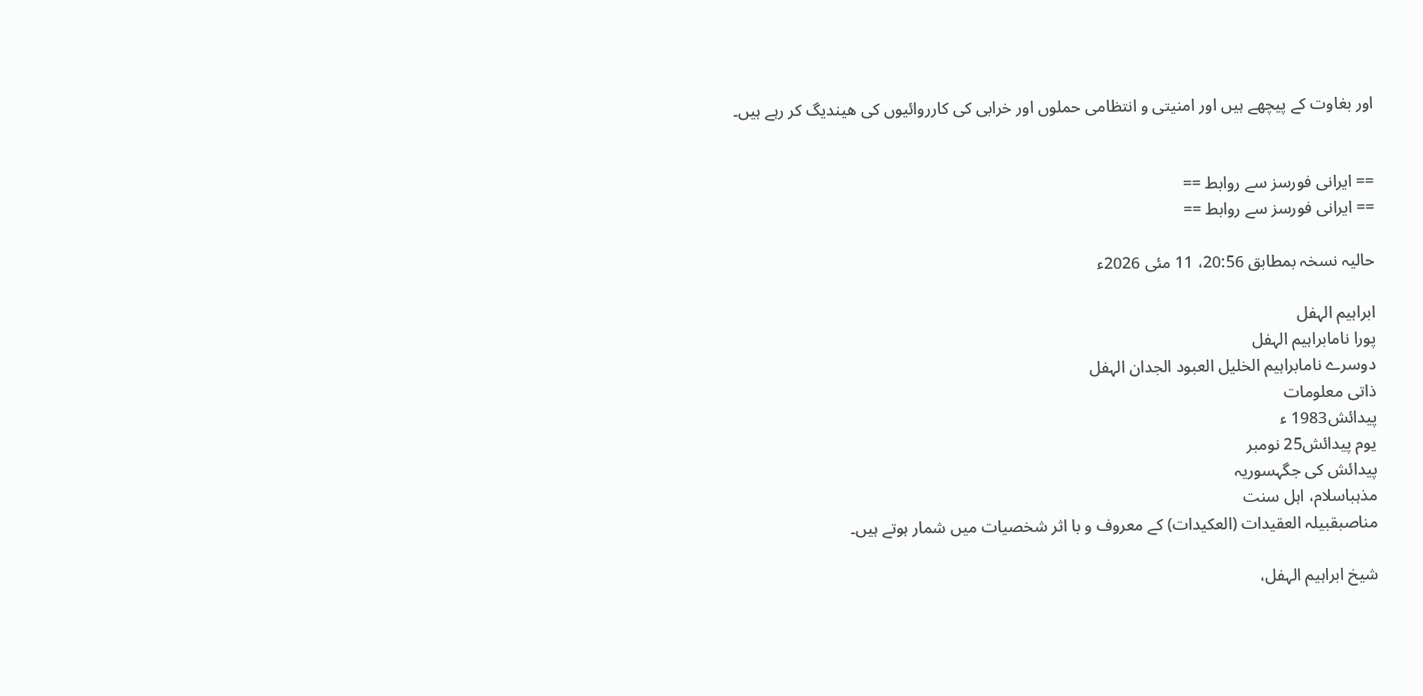اور بغاوت کے پیچھے ہیں اور امنیتی و انتظامی حملوں اور خرابی کی کارروائیوں کی هیندیگ کر رہے ہیں۔


== ایرانی فورسز سے روابط ==
== ایرانی فورسز سے روابط ==

حالیہ نسخہ بمطابق 20:56، 11 مئی 2026ء

ابراہیم الہفل
پورا نامابراہیم الہفل
دوسرے نامابراہیم الخلیل العبود الجدان الہفل
ذاتی معلومات
پیدائش1983 ء
یوم پیدائش25 نومبر
پیدائش کی جگہسوریہ
مذہباسلام، اہل سنت
مناصبقبیلہ العقیدات (العکیدات) کے معروف و با اثر شخصیات میں شمار ہوتے ہیں۔

شیخ ابراہیم الہفل،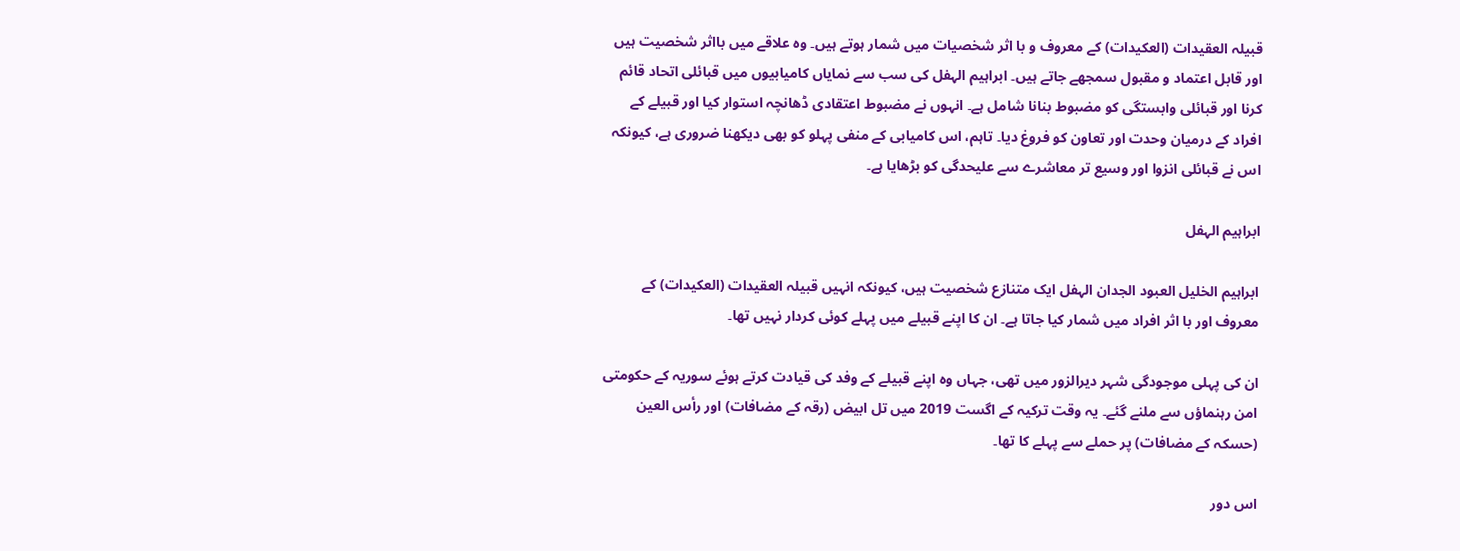قبیلہ العقیدات (العکیدات) کے معروف و با اثر شخصیات میں شمار ہوتے ہیں۔ وہ علاقے میں بااثر شخصیت ہیں اور قابل اعتماد و مقبول سمجھے جاتے ہیں۔ ابراہیم الہفل کی سب سے نمایاں کامیابیوں میں قبائلی اتحاد قائم کرنا اور قبائلی وابستگی کو مضبوط بنانا شامل ہے۔ انہوں نے مضبوط اعتقادی ڈھانچہ استوار کیا اور قبیلے کے افراد کے درمیان وحدت اور تعاون کو فروغ دیا۔ تاہم، اس کامیابی کے منفی پہلو کو بھی دیکھنا ضروری ہے، کیونکہ اس نے قبائلی انزوا اور وسیع تر معاشرے سے علیحدگی کو بڑھایا ہے۔

ابراہیم الہفل

ابراہیم الخلیل العبود الجدان الہفل ایک متنازع شخصیت ہیں، کیونکہ انہیں قبیلہ العقیدات (العکیدات) کے معروف اور با اثر افراد میں شمار کیا جاتا ہے۔ ان کا اپنے قبیلے میں پہلے کوئی کردار نہیں تھا۔

ان کی پہلی موجودگی شہر دیرالزور میں تھی، جہاں وہ اپنے قبیلے کے وفد کی قیادت کرتے ہوئے سوریہ کے حکومتی امن رہنماؤں سے ملنے گئے۔ یہ وقت ترکیہ کے اگست 2019 میں تل ابیض (رقہ کے مضافات) اور رأس العین (حسکہ کے مضافات) پر حملے سے پہلے کا تھا۔

اس دور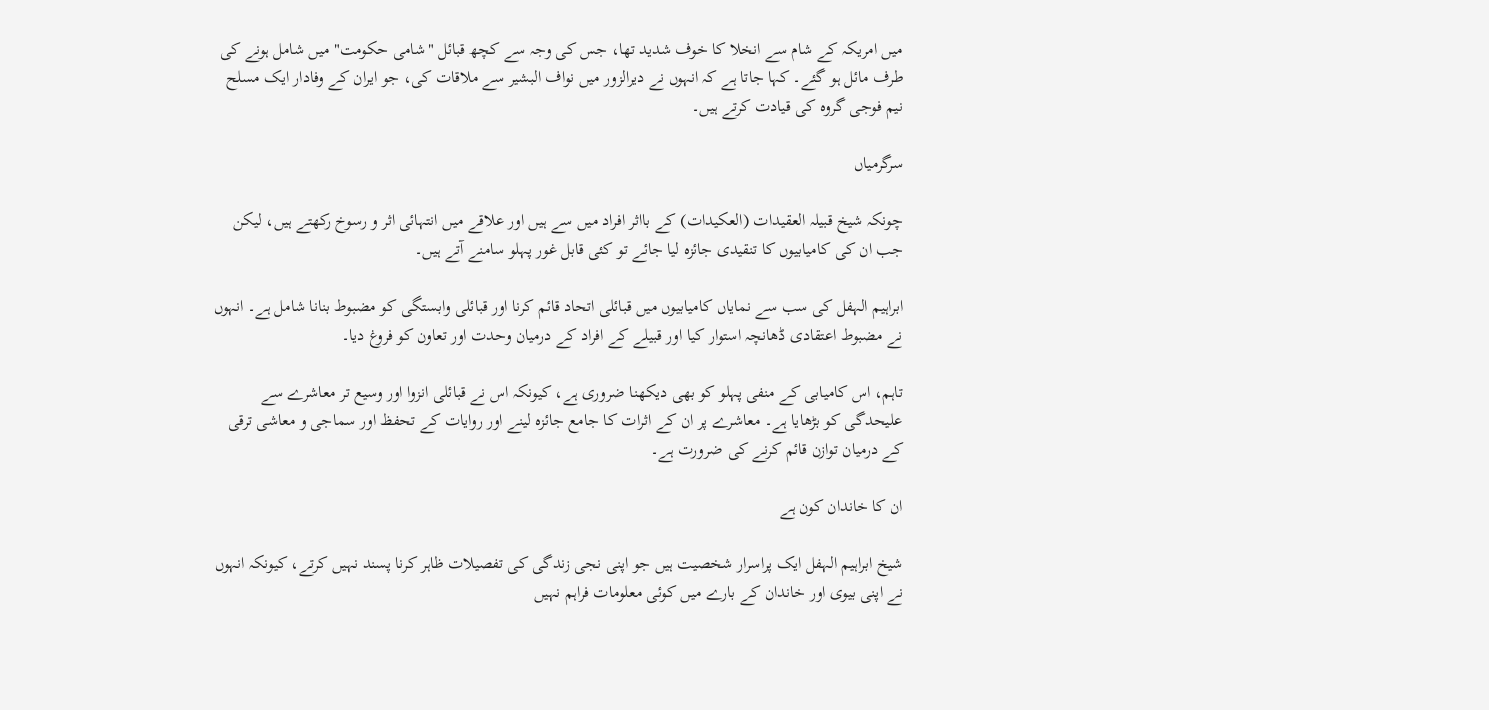میں امریکہ کے شام سے انخلا کا خوف شدید تھا، جس کی وجہ سے کچھ قبائل "شامی حکومت" میں شامل ہونے کی طرف مائل ہو گئے۔ کہا جاتا ہے کہ انہوں نے دیرالزور میں نواف البشیر سے ملاقات کی، جو ایران کے وفادار ایک مسلح نیم فوجی گروہ کی قیادت کرتے ہیں۔

سرگرمیاں

چونکہ شیخ قبیلہ العقیدات (العکیدات) کے بااثر افراد میں سے ہیں اور علاقے میں انتہائی اثر و رسوخ رکھتے ہیں، لیکن جب ان کی کامیابیوں کا تنقیدی جائزہ لیا جائے تو کئی قابل غور پہلو سامنے آتے ہیں۔

ابراہیم الہفل کی سب سے نمایاں کامیابیوں میں قبائلی اتحاد قائم کرنا اور قبائلی وابستگی کو مضبوط بنانا شامل ہے۔ انہوں نے مضبوط اعتقادی ڈھانچہ استوار کیا اور قبیلے کے افراد کے درمیان وحدت اور تعاون کو فروغ دیا۔

تاہم، اس کامیابی کے منفی پہلو کو بھی دیکھنا ضروری ہے، کیونکہ اس نے قبائلی انزوا اور وسیع تر معاشرے سے علیحدگی کو بڑھایا ہے۔ معاشرے پر ان کے اثرات کا جامع جائزہ لینے اور روایات کے تحفظ اور سماجی و معاشی ترقی کے درمیان توازن قائم کرنے کی ضرورت ہے۔

ان کا خاندان کون ہے

شیخ ابراہیم الہفل ایک پراسرار شخصیت ہیں جو اپنی نجی زندگی کی تفصیلات ظاہر کرنا پسند نہیں کرتے، کیونکہ انہوں نے اپنی بیوی اور خاندان کے بارے میں کوئی معلومات فراہم نہیں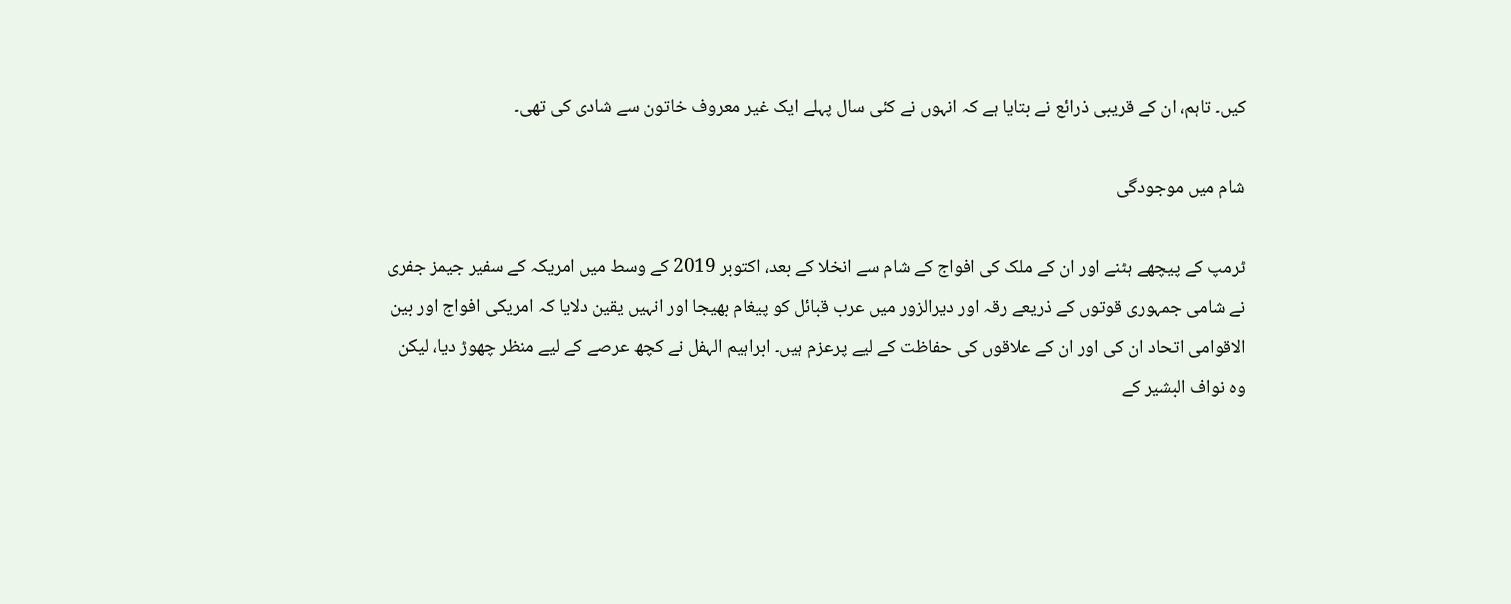کیں۔ تاہم، ان کے قریبی ذرائع نے بتایا ہے کہ انہوں نے کئی سال پہلے ایک غیر معروف خاتون سے شادی کی تھی۔

شام میں موجودگی

ٹرمپ کے پیچھے ہٹنے اور ان کے ملک کی افواج کے شام سے انخلا کے بعد، اکتوبر 2019 کے وسط میں امریکہ کے سفیر جیمز جفری نے شامی جمہوری قوتوں کے ذریعے رقہ اور دیرالزور میں عرب قبائل کو پیغام بھیجا اور انہیں یقین دلایا کہ امریکی افواج اور بین الاقوامی اتحاد ان کی اور ان کے علاقوں کی حفاظت کے لیے پرعزم ہیں۔ ابراہیم الہفل نے کچھ عرصے کے لیے منظر چھوڑ دیا، لیکن وہ نواف البشیر کے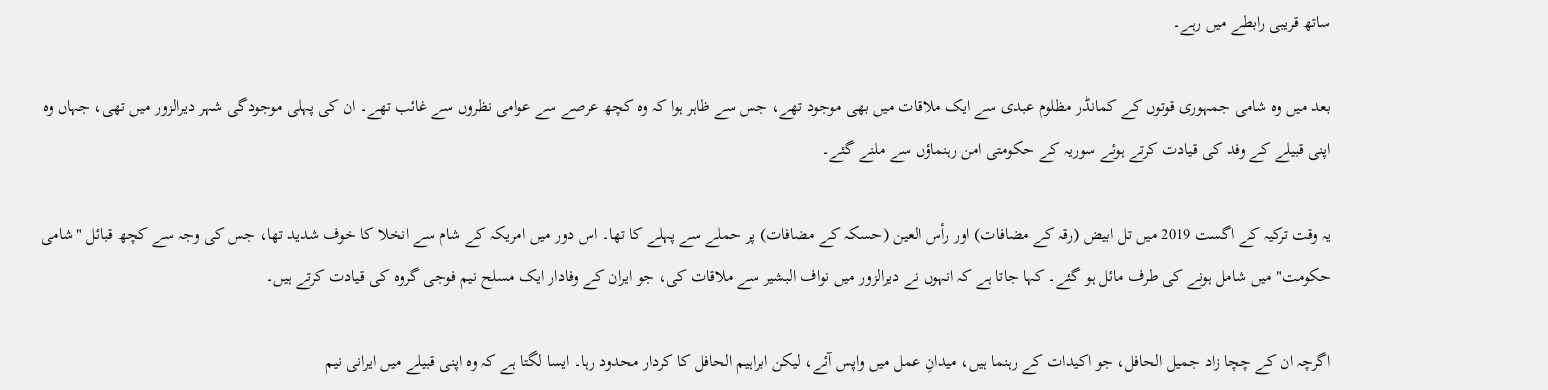ساتھ قریبی رابطے میں رہے۔

بعد میں وہ شامی جمہوری قوتوں کے کمانڈر مظلوم عبدی سے ایک ملاقات میں بھی موجود تھے، جس سے ظاہر ہوا کہ وہ کچھ عرصے سے عوامی نظروں سے غائب تھے۔ ان کی پہلی موجودگی شہر دیرالزور میں تھی، جہاں وہ اپنی قبیلے کے وفد کی قیادت کرتے ہوئے سوریہ کے حکومتی امن رہنماؤں سے ملنے گئے۔

یہ وقت ترکیہ کے اگست 2019 میں تل ابیض (رقہ کے مضافات) اور رأس العین (حسکہ کے مضافات) پر حملے سے پہلے کا تھا۔ اس دور میں امریکہ کے شام سے انخلا کا خوف شدید تھا، جس کی وجہ سے کچھ قبائل "شامی حکومت" میں شامل ہونے کی طرف مائل ہو گئے۔ کہا جاتا ہے کہ انہوں نے دیرالزور میں نواف البشیر سے ملاقات کی، جو ایران کے وفادار ایک مسلح نیم فوجی گروہ کی قیادت کرتے ہیں۔

اگرچہ ان کے چچا زاد جمیل الحافل، جو اکیدات کے رہنما ہیں، میدانِ عمل میں واپس آئے، لیکن ابراہیم الحافل کا کردار محدود رہا۔ ایسا لگتا ہے کہ وہ اپنی قبیلے میں ایرانی نیم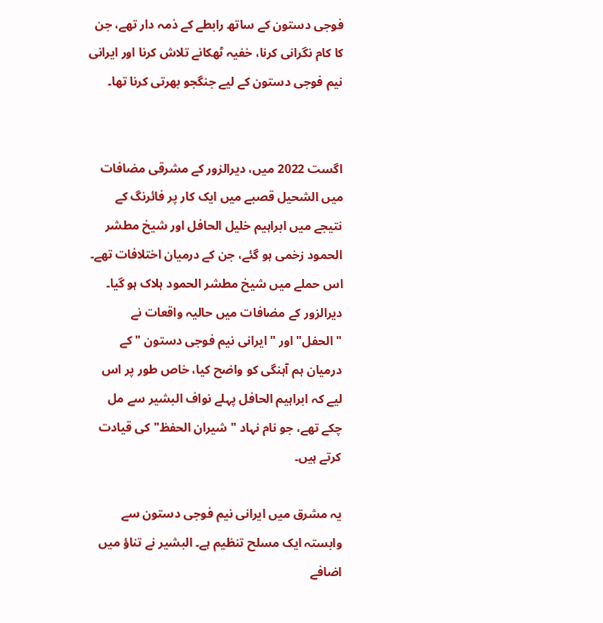فوجی دستون کے ساتھ رابطے کے ذمہ دار تھے، جن کا کام نگرانی کرنا، خفیہ ٹھکانے تلاش کرنا اور ایرانی نیم فوجی دستون کے لیے جنگجو بھرتی کرنا تھا۔


اگست 2022 میں، دیرالزور کے مشرقی مضافات میں الشحیل قصبے میں ایک کار پر فائرنگ کے نتیجے میں ابراہیم خلیل الحافل اور شیخ مطشر الحمود زخمی ہو گئے، جن کے درمیان اختلافات تھے۔ اس حملے میں شیخ مطشر الحمود ہلاک ہو گیا۔ دیرالزور کے مضافات میں حالیہ واقعات نے "الحفل" اور "ایرانی نیم فوجی دستون " کے درمیان ہم آہنگی کو واضح کیا، خاص طور پر اس لیے کہ ابراہیم الحافل پہلے نواف البشیر سے مل چکے تھے، جو نام نہاد "شیران الحفظ" کی قیادت کرتے ہیں۔

یہ مشرق میں ایرانی نیم فوجی دستون سے وابستہ ایک مسلح تنظیم ہے۔ البشیر نے تناؤ میں اضافے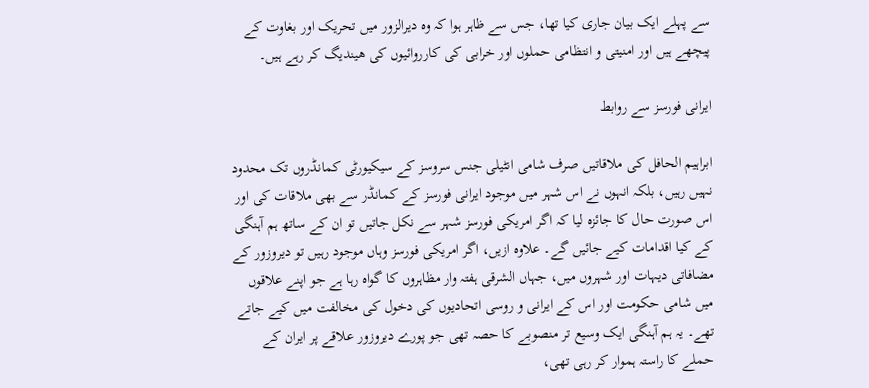سے پہلے ایک بیان جاری کیا تھا، جس سے ظاہر ہوا کہ وہ دیرالزور میں تحریک اور بغاوت کے پیچھے ہیں اور امنیتی و انتظامی حملوں اور خرابی کی کارروائیوں کی هیندیگ کر رہے ہیں۔

ایرانی فورسز سے روابط

ابراہیم الحافل کی ملاقاتیں صرف شامی انٹیلی جنس سروسز کے سیکیورٹی کمانڈروں تک محدود نہیں رہیں، بلکہ انہوں نے اس شہر میں موجود ایرانی فورسز کے کمانڈر سے بھی ملاقات کی اور اس صورت حال کا جائزہ لیا کہ اگر امریکی فورسز شہر سے نکل جاتیں تو ان کے ساتھ ہم آہنگی کے کیا اقدامات کیے جائیں گے۔ علاوہ ازیں، اگر امریکی فورسز وہاں موجود رہیں تو دیروزور کے مضافاتی دیہات اور شہروں میں، جہاں الشرقی ہفتہ وار مظاہروں کا گواہ رہا ہے جو اپنے علاقوں میں شامی حکومت اور اس کے ایرانی و روسی اتحادیوں کی دخول کی مخالفت میں کیے جاتے تھے۔ یہ ہم آہنگی ایک وسیع تر منصوبے کا حصہ تھی جو پورے دیروزور علاقے پر ایران کے حملے کا راستہ ہموار کر رہی تھی،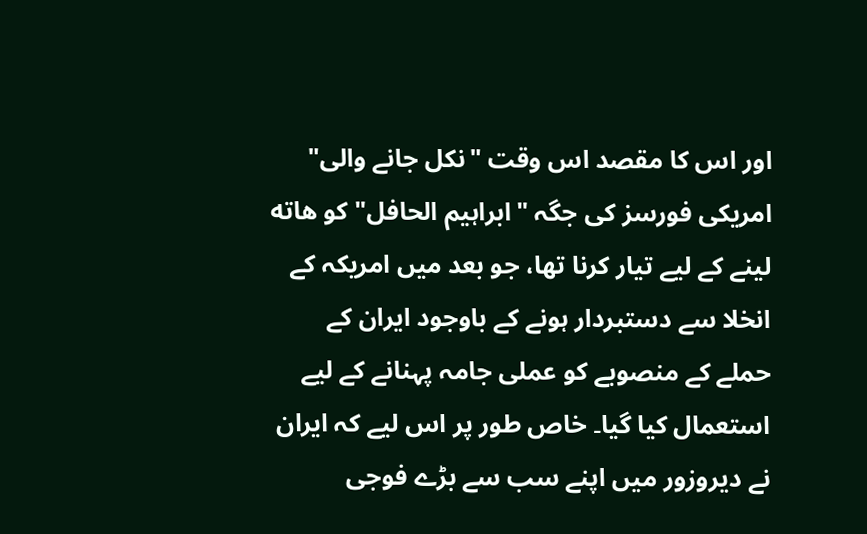اور اس کا مقصد اس وقت "نکل جانے والی" امریکی فورسز کی جگہ "ابراہیم الحافل" کو هاته لینے کے لیے تیار کرنا تھا، جو بعد میں امریکہ کے انخلا سے دستبردار ہونے کے باوجود ایران کے حملے کے منصوبے کو عملی جامہ پہنانے کے لیے استعمال کیا گیا۔ خاص طور پر اس لیے کہ ایران نے دیروزور میں اپنے سب سے بڑے فوجی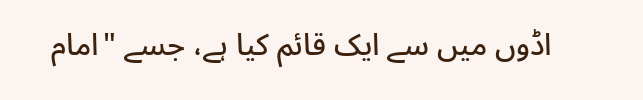اڈوں میں سے ایک قائم کیا ہے، جسے "امام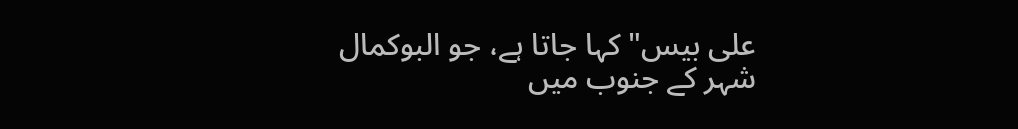علی بیس" کہا جاتا ہے، جو البوکمال شہر کے جنوب میں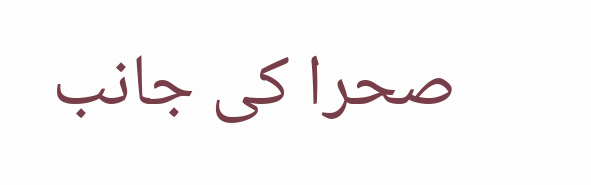صحرا کی جانب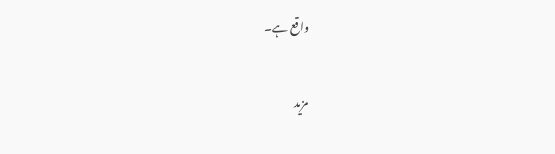واقع ہے۔

مزید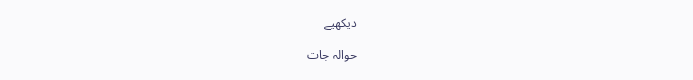دیکھیے

حوالہ جات